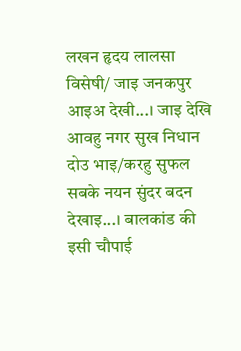लखन हृदय लालसा विसेषी/ जाइ जनकपुर आइअ देखी...। जाइ देखि आवहु नगर सुख निधान दोउ भाइ/करहु सुफल सबके नयन सुंदर बदन देखाइ...। बालकांड की इसी चौपाई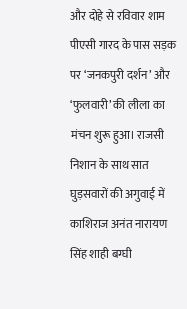और दोहे से रविवार शाम पीएसी गारद के पास सड़क पर ‘जनकपुरी दर्शन’ और ‘फुलवारी’ की लीला का मंचन शुरू हुआ। राजसी निशान के साथ सात घुड़सवारों की अगुवाई में काशिराज अनंत नारायण सिंह शाही बग्घी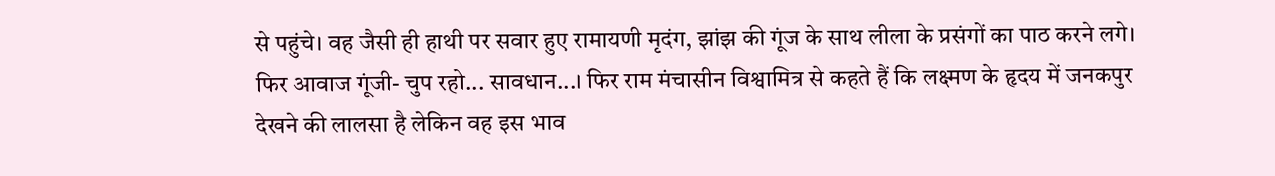से पहुंचे। वह जैसी ही हाथी पर सवार हुए रामायणी मृदंग, झांझ की गूंज के साथ लीला के प्रसंगों का पाठ करने लगे। फिर आवाज गूंजी- चुप रहो... सावधान...। फिर राम मंचासीन विश्वामित्र से कहते हैं कि लक्ष्मण के हृदय में जनकपुर देखने की लालसा है लेकिन वह इस भाव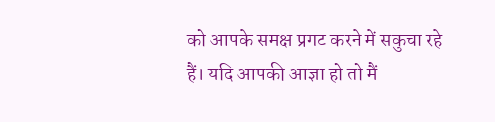को आपके समक्ष प्रगट करने में सकुचा रहे हैं। यदि आपकी आज्ञा हो तो मैं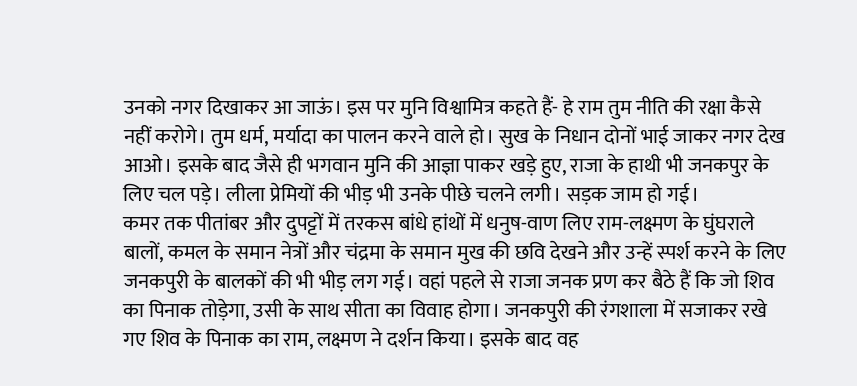उनको नगर दिखाकर आ जाऊं। इस पर मुनि विश्वामित्र कहते हैं- हे राम तुम नीति की रक्षा कैसे नहीं करोगे। तुम धर्म, मर्यादा का पालन करने वाले हो। सुख के निधान दोनों भाई जाकर नगर देख आओ। इसके बाद जैसे ही भगवान मुनि की आज्ञा पाकर खड़े हुए, राजा के हाथी भी जनकपुर के लिए चल पड़े। लीला प्रेमियों की भीड़ भी उनके पीछे चलने लगी। सड़क जाम हो गई।
कमर तक पीतांबर और दुपट्टों में तरकस बांधे हांथों में धनुष-वाण लिए राम-लक्ष्मण के घुंघराले बालों, कमल के समान नेत्रों और चंद्रमा के समान मुख की छवि देखने और उन्हें स्पर्श करने के लिए जनकपुरी के बालकों की भी भीड़ लग गई। वहां पहले से राजा जनक प्रण कर बैठे हैं कि जो शिव का पिनाक तोड़ेगा, उसी के साथ सीता का विवाह होगा। जनकपुरी की रंगशाला में सजाकर रखे गए शिव के पिनाक का राम, लक्ष्मण ने दर्शन किया। इसके बाद वह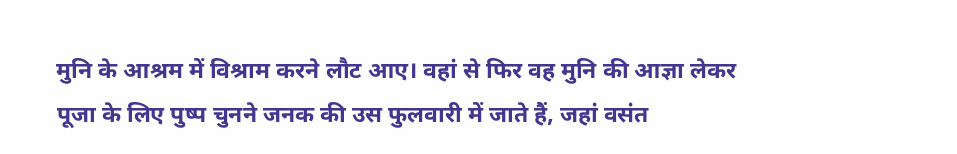मुनि के आश्रम में विश्राम करने लौट आए। वहां से फिर वह मुनि की आज्ञा लेकर पूजा के लिए पुष्प चुनने जनक की उस फुलवारी में जाते हैं, जहां वसंत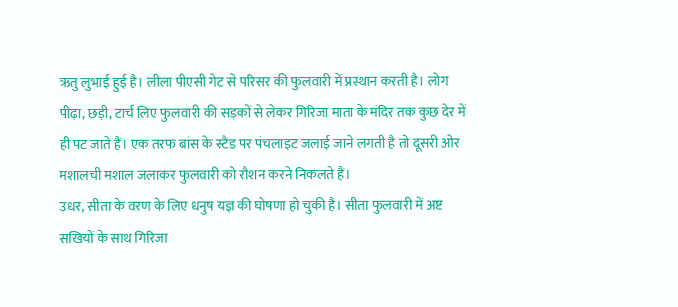ऋतु लुभाई हुई है। लीला पीएसी गेट से परिसर की फुलवारी में प्रस्थान करती है। लोग पीढ़ा, छड़ी, टार्च लिए फुलवारी की सड़कों से लेकर गिरिजा माता के मंदिर तक कुछ देर में ही पट जाते हैं। एक तरफ बांस के स्टैंड पर पंचलाइट जलाई जाने लगती है तो दूसरी ओर मशालची मशाल जलाकर फुलवारी को रौशन करने निकलते हैं।
उधर, सीता के वरण के लिए धनुष यज्ञ की घोषणा हो चुकी है। सीता फुलवारी में अष्ट सखियों के साथ गिरिजा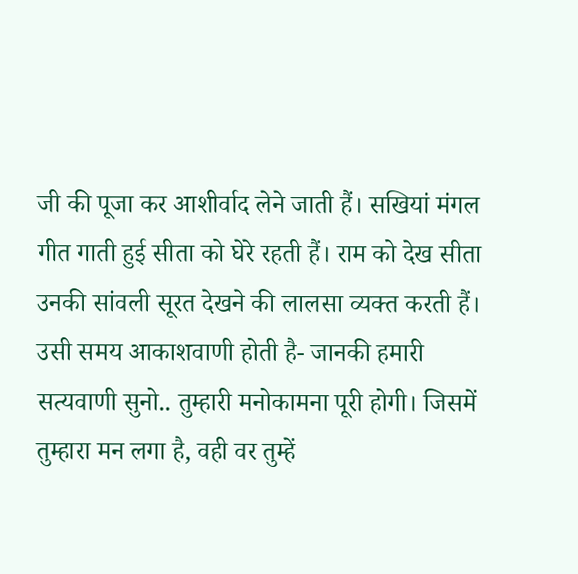जी की पूजा कर आशीर्वाद लेने जाती हैं। सखियां मंगल गीत गाती हुई सीता को घेरे रहती हैं। राम को देख सीता उनकी सांवली सूरत देखने की लालसा व्यक्त करती हैं। उसी समय आकाशवाणी होती है- जानकी हमारी सत्यवाणी सुनो.. तुम्हारी मनोकामना पूरी होगी। जिसमें तुम्हारा मन लगा है, वही वर तुम्हें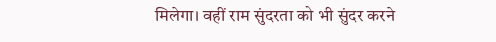मिलेगा। वहीं राम सुंदरता को भी सुंदर करने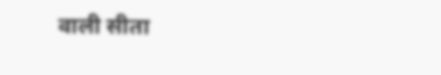वाली सीता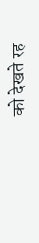को देखते रह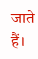जाते हैं।